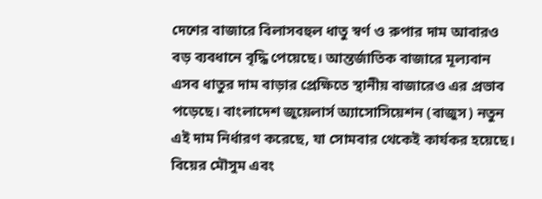দেশের বাজারে বিলাসবহুল ধাতু স্বর্ণ ও রুপার দাম আবারও বড় ব্যবধানে বৃদ্ধি পেয়েছে। আন্তর্জাতিক বাজারে মূল্যবান এসব ধাতুর দাম বাড়ার প্রেক্ষিতে স্থানীয় বাজারেও এর প্রভাব পড়েছে। বাংলাদেশ জুয়েলার্স অ্যাসোসিয়েশন (বাজুস) নতুন এই দাম নির্ধারণ করেছে, যা সোমবার থেকেই কার্যকর হয়েছে। বিয়ের মৌসুম এবং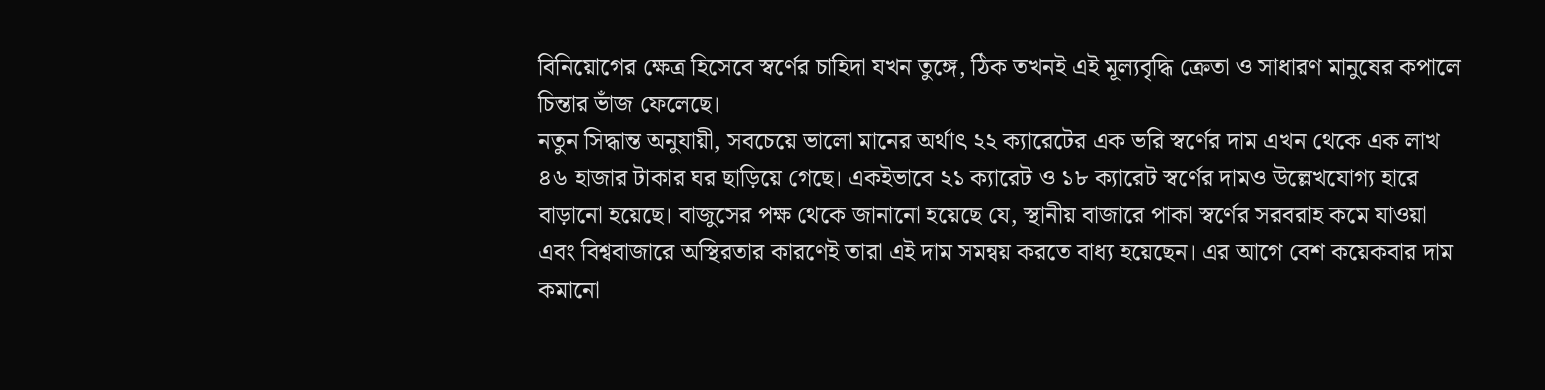বিনিয়োগের ক্ষেত্র হিসেবে স্বর্ণের চাহিদা যখন তুঙ্গে, ঠিক তখনই এই মূল্যবৃদ্ধি ক্রেতা ও সাধারণ মানুষের কপালে চিন্তার ভাঁজ ফেলেছে।
নতুন সিদ্ধান্ত অনুযায়ী, সবচেয়ে ভালো মানের অর্থাৎ ২২ ক্যারেটের এক ভরি স্বর্ণের দাম এখন থেকে এক লাখ ৪৬ হাজার টাকার ঘর ছাড়িয়ে গেছে। একইভাবে ২১ ক্যারেট ও ১৮ ক্যারেট স্বর্ণের দামও উল্লেখযোগ্য হারে বাড়ানো হয়েছে। বাজুসের পক্ষ থেকে জানানো হয়েছে যে, স্থানীয় বাজারে পাকা স্বর্ণের সরবরাহ কমে যাওয়া এবং বিশ্ববাজারে অস্থিরতার কারণেই তারা এই দাম সমন্বয় করতে বাধ্য হয়েছেন। এর আগে বেশ কয়েকবার দাম কমানো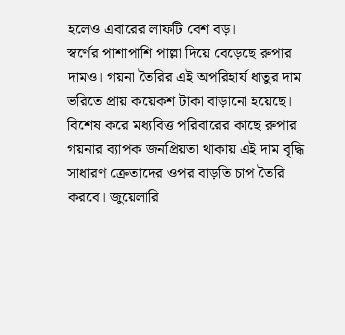হলেও এবারের লাফটি বেশ বড়।
স্বর্ণের পাশাপাশি পাল্লা দিয়ে বেড়েছে রুপার দামও। গয়না তৈরির এই অপরিহার্য ধাতুর দাম ভরিতে প্রায় কয়েকশ টাকা বাড়ানো হয়েছে। বিশেষ করে মধ্যবিত্ত পরিবারের কাছে রুপার গয়নার ব্যাপক জনপ্রিয়তা থাকায় এই দাম বৃদ্ধি সাধারণ ক্রেতাদের ওপর বাড়তি চাপ তৈরি করবে। জুয়েলারি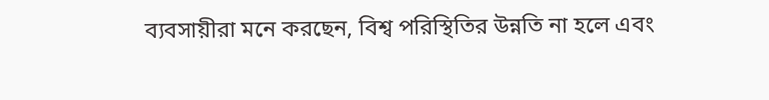ব্যবসায়ীরা মনে করছেন, বিশ্ব পরিস্থিতির উন্নতি না হলে এবং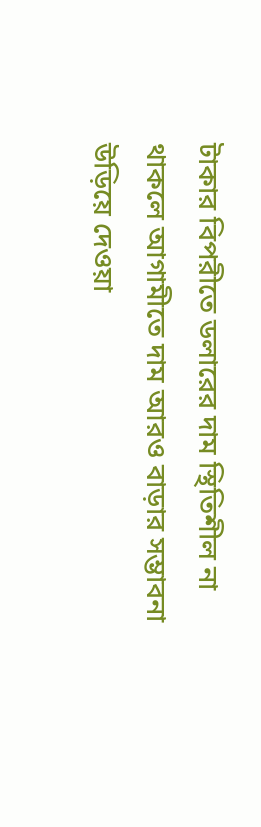টাকার বিপরীতে ডলারের দাম স্থিতিশীল না থাকলে আগামীতে দাম আরও বাড়ার সম্ভাবনা উড়িয়ে দেওয়া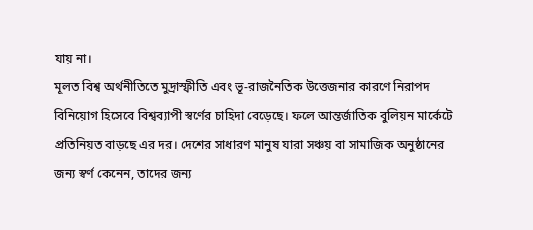যায় না।
মূলত বিশ্ব অর্থনীতিতে মুদ্রাস্ফীতি এবং ভূ-রাজনৈতিক উত্তেজনার কারণে নিরাপদ বিনিয়োগ হিসেবে বিশ্বব্যাপী স্বর্ণের চাহিদা বেড়েছে। ফলে আন্তর্জাতিক বুলিয়ন মার্কেটে প্রতিনিয়ত বাড়ছে এর দর। দেশের সাধারণ মানুষ যারা সঞ্চয় বা সামাজিক অনুষ্ঠানের জন্য স্বর্ণ কেনেন, তাদের জন্য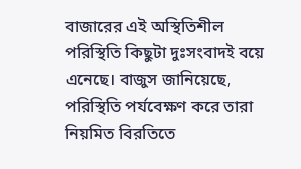বাজারের এই অস্থিতিশীল পরিস্থিতি কিছুটা দুঃসংবাদই বয়ে এনেছে। বাজুস জানিয়েছে, পরিস্থিতি পর্যবেক্ষণ করে তারা নিয়মিত বিরতিতে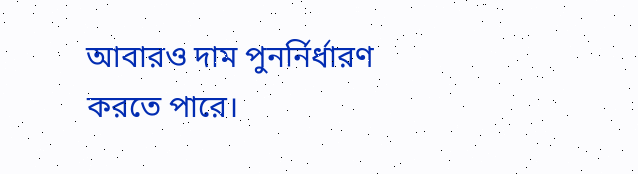আবারও দাম পুনর্নির্ধারণ করতে পারে।